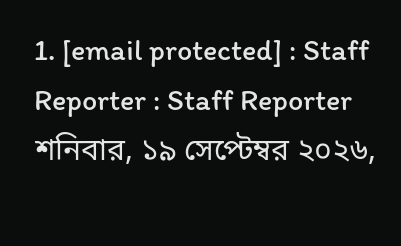1. [email protected] : Staff Reporter : Staff Reporter
শনিবার, ১৯ সেপ্টেম্বর ২০২৬,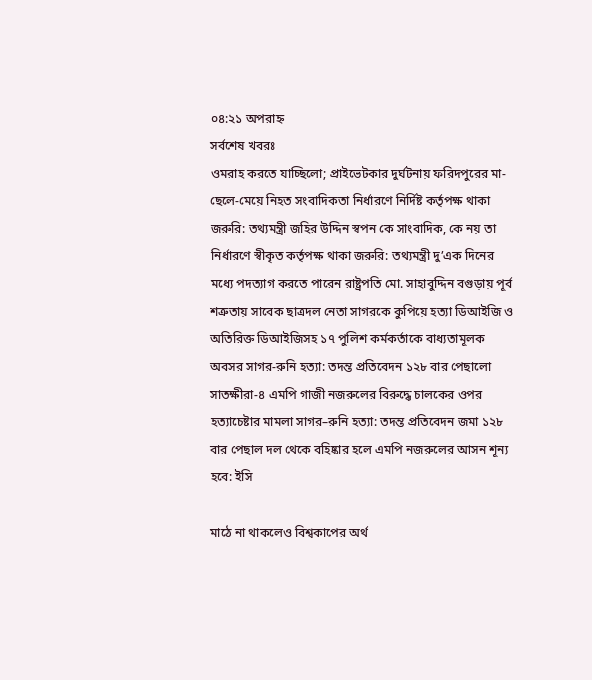০৪:২১ অপরাহ্ন
সর্বশেষ খবরঃ
ওমরাহ করতে যাচ্ছিলো; প্রাইভেটকার দুর্ঘটনায় ফরিদপুরের মা-ছেলে-মেয়ে নিহত সংবাদিকতা নির্ধারণে নির্দিষ্ট কর্তৃপক্ষ থাকা জরুরি: তথ্যমন্ত্রী জহির উদ্দিন স্বপন কে সাংবাদিক, কে নয় তা নির্ধারণে স্বীকৃত কর্তৃপক্ষ থাকা জরুরি: তথ্যমন্ত্রী দু’এক দিনের মধ্যে পদত্যাগ করতে পারেন রাষ্ট্রপতি মো. সাহাবুদ্দিন বগুড়ায় পূর্ব শত্রুতায় সাবেক ছাত্রদল নেতা সাগরকে কুপিয়ে হত্যা ডিআইজি ও অতিরিক্ত ডিআইজিসহ ১৭ পুলিশ কর্মকর্তাকে বাধ্যতামূলক অবসর সাগর-রুনি হত্যা: তদন্ত প্রতিবেদন ১২৮ বার পেছালো সাতক্ষীরা-৪ এমপি গাজী নজরুলের বিরুদ্ধে চালকের ওপর হত্যাচেষ্টার মামলা সাগর–রুনি হত্যা: তদন্ত প্রতিবেদন জমা ১২৮ বার পেছাল দল থেকে বহিষ্কার হলে এমপি নজরুলের আসন শূন্য হবে: ইসি

মাঠে না থাকলেও বিশ্বকাপের অর্থ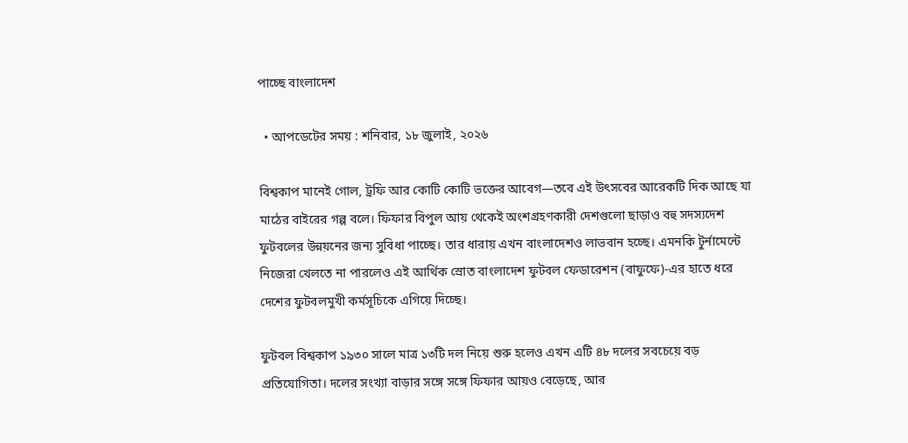পাচ্ছে বাংলাদেশ

  • আপডেটের সময় : শনিবার, ১৮ জুলাই, ২০২৬

বিশ্বকাপ মানেই গোল, ট্রফি আর কোটি কোটি ভক্তের আবেগ—তবে এই উৎসবের আরেকটি দিক আছে যা মাঠের বাইরের গল্প বলে। ফিফার বিপুল আয় থেকেই অংশগ্রহণকারী দেশগুলো ছাড়াও বহু সদস্যদেশ ফুটবলের উন্নয়নের জন্য সুবিধা পাচ্ছে। তার ধারায় এখন বাংলাদেশও লাভবান হচ্ছে। এমনকি টুর্নামেন্টে নিজেরা খেলতে না পারলেও এই আর্থিক স্রোত বাংলাদেশ ফুটবল ফেডারেশন (বাফুফে)-এর হাতে ধরে দেশের ফুটবলমুখী কর্মসূচিকে এগিয়ে দিচ্ছে।

ফুটবল বিশ্বকাপ ১৯৩০ সালে মাত্র ১৩টি দল নিয়ে শুরু হলেও এখন এটি ৪৮ দলের সবচেয়ে বড় প্রতিযোগিতা। দলের সংখ্যা বাড়ার সঙ্গে সঙ্গে ফিফার আয়ও বেড়েছে, আর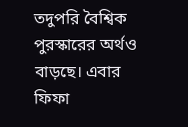তদুপরি বৈশ্বিক পুরস্কারের অর্থও বাড়ছে। এবার ফিফা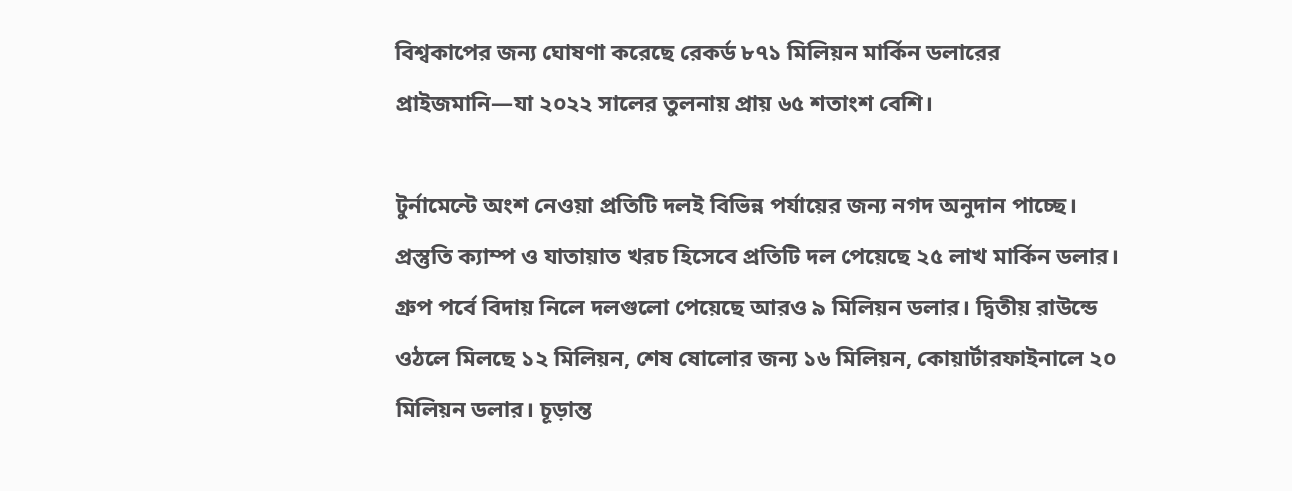বিশ্বকাপের জন্য ঘোষণা করেছে রেকর্ড ৮৭১ মিলিয়ন মার্কিন ডলারের প্রাইজমানি—যা ২০২২ সালের তুলনায় প্রায় ৬৫ শতাংশ বেশি।

টুর্নামেন্টে অংশ নেওয়া প্রতিটি দলই বিভিন্ন পর্যায়ের জন্য নগদ অনুদান পাচ্ছে। প্রস্তুতি ক্যাম্প ও যাতায়াত খরচ হিসেবে প্রতিটি দল পেয়েছে ২৫ লাখ মার্কিন ডলার। গ্রুপ পর্বে বিদায় নিলে দলগুলো পেয়েছে আরও ৯ মিলিয়ন ডলার। দ্বিতীয় রাউন্ডে ওঠলে মিলছে ১২ মিলিয়ন, শেষ ষোলোর জন্য ১৬ মিলিয়ন, কোয়ার্টারফাইনালে ২০ মিলিয়ন ডলার। চূড়ান্ত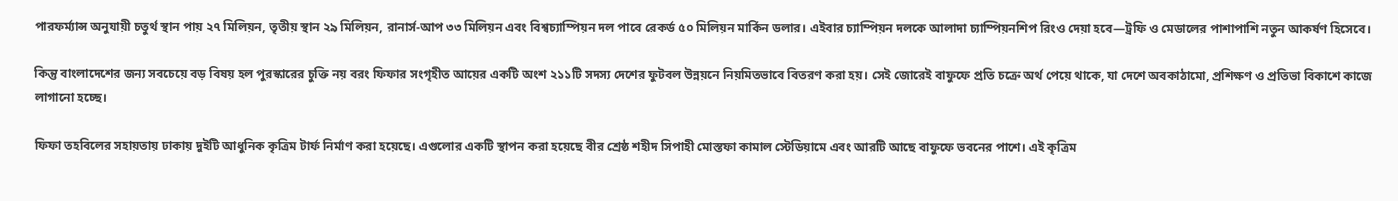পারফর্ম্যান্স অনুযায়ী চতুর্থ স্থান পায় ২৭ মিলিয়ন, তৃতীয় স্থান ২৯ মিলিয়ন, রানার্স-আপ ৩৩ মিলিয়ন এবং বিশ্বচ্যাম্পিয়ন দল পাবে রেকর্ড ৫০ মিলিয়ন মার্কিন ডলার। এইবার চ্যাম্পিয়ন দলকে আলাদা চ্যাম্পিয়নশিপ রিংও দেয়া হবে—ট্রফি ও মেডালের পাশাপাশি নতুন আকর্ষণ হিসেবে।

কিন্তু বাংলাদেশের জন্য সবচেয়ে বড় বিষয় হল পুরস্কারের চুক্তি নয় বরং ফিফার সংগৃহীত আয়ের একটি অংশ ২১১টি সদস্য দেশের ফুটবল উন্নয়নে নিয়মিতভাবে বিতরণ করা হয়। সেই জোরেই বাফুফে প্রতি চক্রে অর্থ পেয়ে থাকে, যা দেশে অবকাঠামো, প্রশিক্ষণ ও প্রতিভা বিকাশে কাজে লাগানো হচ্ছে।

ফিফা তহবিলের সহায়তায় ঢাকায় দুইটি আধুনিক কৃত্রিম টার্ফ নির্মাণ করা হয়েছে। এগুলোর একটি স্থাপন করা হয়েছে বীর শ্রেষ্ঠ শহীদ সিপাহী মোস্তফা কামাল স্টেডিয়ামে এবং আরটি আছে বাফুফে ভবনের পাশে। এই কৃত্রিম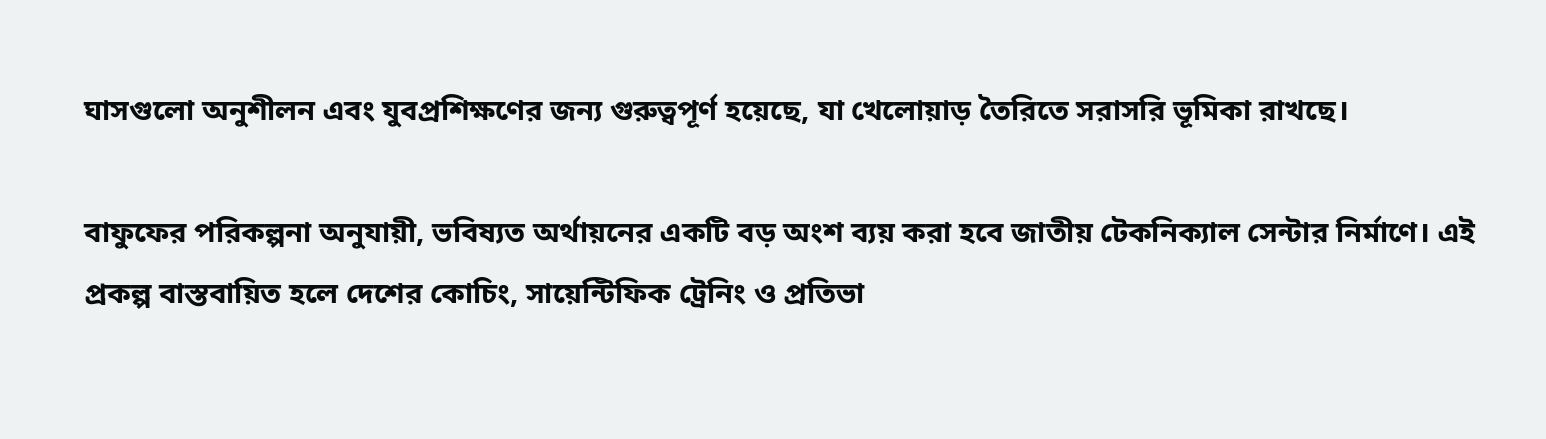ঘাসগুলো অনুশীলন এবং যুবপ্রশিক্ষণের জন্য গুরুত্বপূর্ণ হয়েছে, যা খেলোয়াড় তৈরিতে সরাসরি ভূমিকা রাখছে।

বাফুফের পরিকল্পনা অনুযায়ী, ভবিষ্যত অর্থায়নের একটি বড় অংশ ব্যয় করা হবে জাতীয় টেকনিক্যাল সেন্টার নির্মাণে। এই প্রকল্প বাস্তবায়িত হলে দেশের কোচিং, সায়েন্টিফিক ট্রেনিং ও প্রতিভা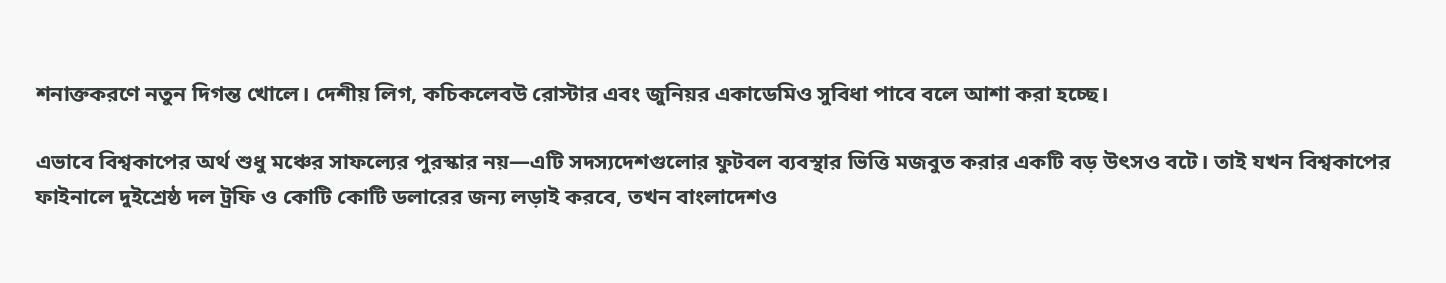শনাক্তকরণে নতুন দিগন্ত খোলে। দেশীয় লিগ, কচিকলেবউ রোস্টার এবং জুনিয়র একাডেমিও সুবিধা পাবে বলে আশা করা হচ্ছে।

এভাবে বিশ্বকাপের অর্থ শুধু মঞ্চের সাফল্যের পুরস্কার নয়—এটি সদস্যদেশগুলোর ফুটবল ব্যবস্থার ভিত্তি মজবুত করার একটি বড় উৎসও বটে। তাই যখন বিশ্বকাপের ফাইনালে দুইশ্রেষ্ঠ দল ট্রফি ও কোটি কোটি ডলারের জন্য লড়াই করবে, তখন বাংলাদেশও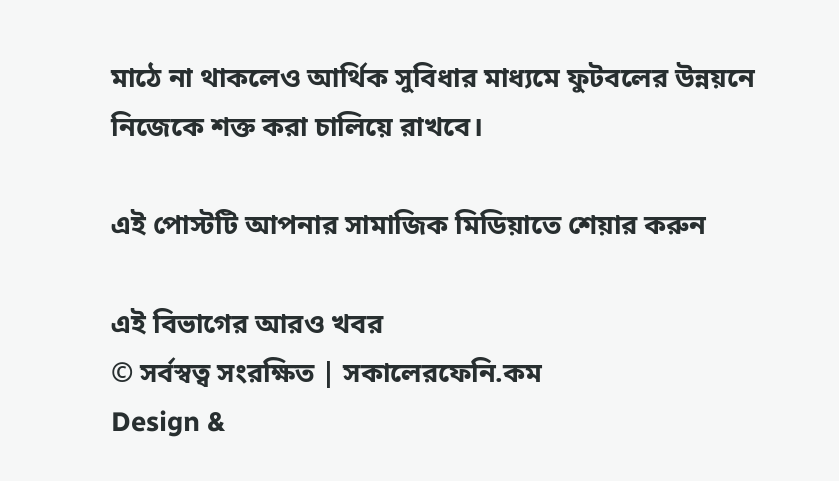মাঠে না থাকলেও আর্থিক সুবিধার মাধ্যমে ফুটবলের উন্নয়নে নিজেকে শক্ত করা চালিয়ে রাখবে।

এই পোস্টটি আপনার সামাজিক মিডিয়াতে শেয়ার করুন

এই বিভাগের আরও খবর
© সর্বস্বত্ব সংরক্ষিত | সকালেরফেনি.কম
Design &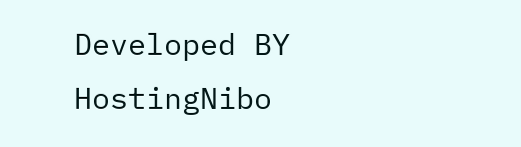Developed BY HostingNibo